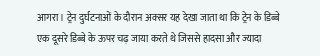आगरा। ट्रेन दुर्घटनाओं के दौरान अक्सर यह देखा जाता था कि ट्रेन के डिब्बे एक दूसरे डिब्बे के ऊपर चढ़ जाया करते थे जिससे हादसा और ज्यादा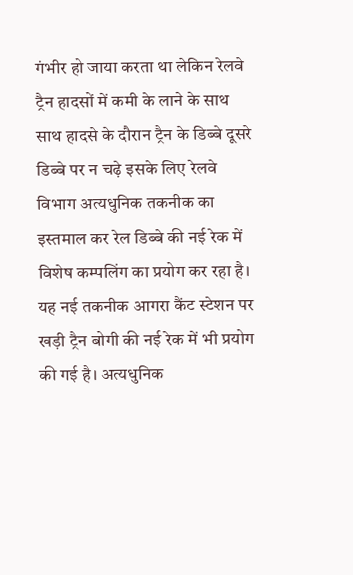गंभीर हो जाया करता था लेकिन रेलवे ट्रैन हादसों में कमी के लाने के साथ साथ हादसे के दौरान ट्रैन के डिब्बे दूसरे डिब्बे पर न चढ़े इसके लिए रेलवे विभाग अत्यधुनिक तकनीक का इस्तमाल कर रेल डिब्बे की नई रेक में विशेष कम्पलिंग का प्रयोग कर रहा है। यह नई तकनीक आगरा कैंट स्टेशन पर खड़ी ट्रैन बोगी की नई रेक में भी प्रयोग की गई है। अत्यधुनिक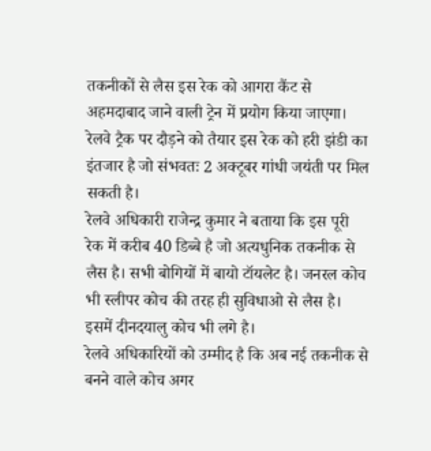तकनीकों से लैस इस रेक को आगरा कैंट से अहमदाबाद जाने वाली ट्रेन में प्रयोग किया जाएगा। रेलवे ट्रैक पर दौड़ने को तैयार इस रेक को हरी झंडी का इंतजार है जो संभवतः 2 अक्टूबर गांधी जयंती पर मिल सकती है।
रेलवे अधिकारी राजेन्द्र कुमार ने बताया कि इस पूरी रेक में करीब 40 डिब्बे है जो अत्यधुनिक तकनीक से लैस है। सभी बोगियों में बायो टॉयलेट है। जनरल कोच भी स्लीपर कोच की तरह ही सुविधाओ से लैस है। इसमें दीनदयालु कोच भी लगे है।
रेलवे अधिकारियों को उम्मीद है कि अब नई तकनीक से बनने वाले कोच अगर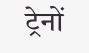ट्रेनों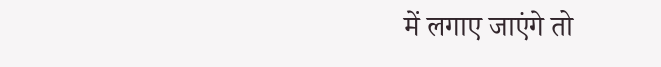में लगाए जाएंगे तो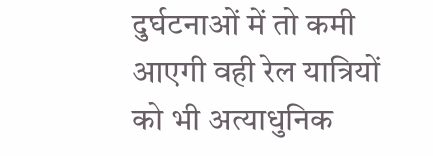दुर्घटनाओं में तो कमी आएगी वही रेल यात्रियों को भी अत्याधुनिक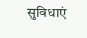सुविधाएं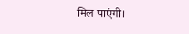मिल पाएंगी।